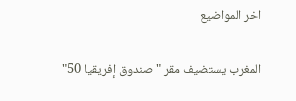اخر المواضيع

المغرب يستضيف مقر "صندوق إفريقيا 50"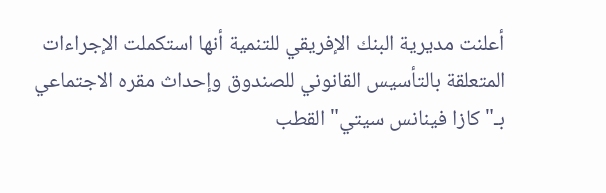أعلنت مديرية البنك الإفريقي للتنمية أنها استكملت الإجراءات المتعلقة بالتأسيس القانوني للصندوق وإحداث مقره الاجتماعي بـ"كازا فينانس سيتي" القطب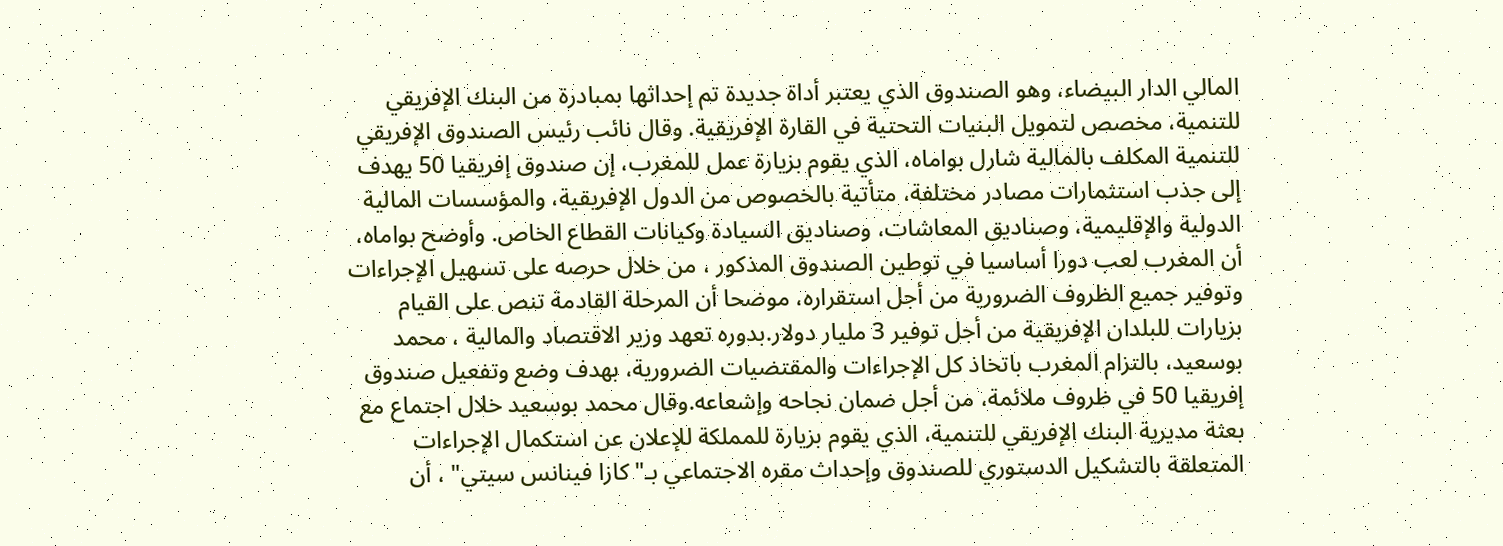المالي الدار البيضاء، وهو الصندوق الذي يعتبر أداة جديدة تم إحداثها بمبادرة من البنك الإفريقي للتنمية، مخصص لتمويل البنيات التحتية في القارة الإفريقية. وقال نائب رئيس الصندوق الإفريقي للتنمية المكلف بالمالية شارل بواماه، الذي يقوم بزيارة عمل للمغرب، إن صندوق إفريقيا 50 يهدف إلى جذب استثمارات مصادر مختلفة، متأتية بالخصوص من الدول الإفريقية، والمؤسسات المالية الدولية والإقليمية، وصناديق المعاشات، وصناديق السيادة وكيانات القطاع الخاص. وأوضح بواماه، أن المغرب لعب دورا أساسيا في توطين الصندوق المذكور ، من خلال حرصه على تسهيل الإجراءات وتوفير جميع الظروف الضرورية من أجل استقراره، موضحا أن المرحلة القادمة تنص على القيام بزيارات للبلدان الإفريقية من أجل توفير 3 مليار دولار.بدوره تعهد وزير الاقتصاد والمالية ، محمد بوسعيد، بالتزام المغرب باتخاذ كل الإجراءات والمقتضيات الضرورية، بهدف وضع وتفعيل صندوق إفريقيا 50 في ظروف ملائمة، من أجل ضمان نجاحه وإشعاعه.وقال محمد بوسعيد خلال اجتماع مع بعثة مديرية البنك الإفريقي للتنمية، الذي يقوم بزيارة للمملكة للإعلان عن استكمال الإجراءات المتعلقة بالتشكيل الدستوري للصندوق وإحداث مقره الاجتماعي بـ"كازا فينانس سيتي" ، أن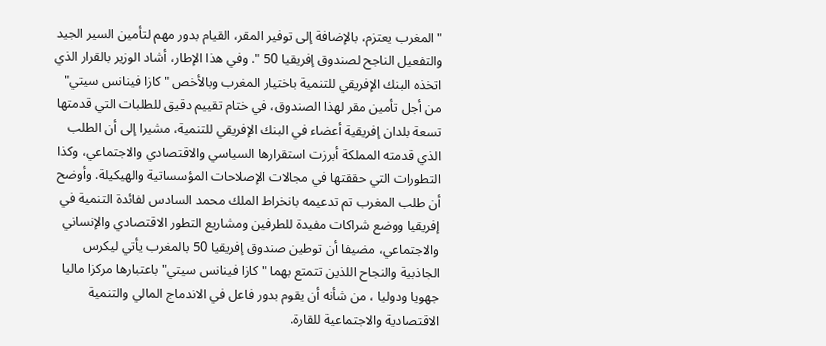"المغرب يعتزم، بالإضافة إلى توفير المقر، القيام بدور مهم لتأمين السير الجيد والتفعيل الناجح لصندوق إفريقيا 50 ". وفي هذا الإطار، أشاد الوزير بالقرار الذي اتخذه البنك الإفريقي للتنمية باختيار المغرب وبالأخص "كازا فينانس سيتي" من أجل تأمين مقر لهذا الصندوق، في ختام تقييم دقيق للطلبات التي قدمتها تسعة بلدان إفريقية أعضاء في البنك الإفريقي للتنمية، مشيرا إلى أن الطلب الذي قدمته المملكة أبرزت استقرارها السياسي والاقتصادي والاجتماعي، وكذا التطورات التي حققتها في مجالات الإصلاحات المؤسساتية والهيكيلة. وأوضح أن طلب المغرب تم تدعيمه بانخراط الملك محمد السادس لفائدة التنمية في إفريقيا ووضع شراكات مفيدة للطرفين ومشاريع التطور الاقتصادي والإنساني والاجتماعي، مضيفا أن توطين صندوق إفريقيا 50 بالمغرب يأتي ليكرس الجاذبية والنجاح اللذين تتمتع بهما "كازا فينانس سيتي" باعتبارها مركزا ماليا جهويا ودوليا ، من شأنه أن يقوم بدور فاعل في الاندماج المالي والتنمية الاقتصادية والاجتماعية للقارة.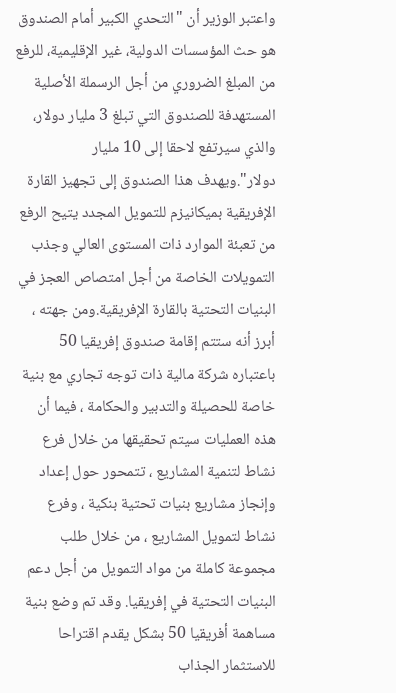واعتبر الوزير أن "التحدي الكبير أمام الصندوق هو حث المؤسسات الدولية، غير الإقليمية، للرفع من المبلغ الضروري من أجل الرسملة الأصلية المستهدفة للصندوق التي تبلغ 3 مليار دولار، والذي سيرتفع لاحقا إلى 10 مليار دولار".ويهدف هذا الصندوق إلى تجهيز القارة الإفريقية بميكانيزم للتمويل المجدد يتيح الرفع من تعبئة الموارد ذات المستوى العالي وجذب التمويلات الخاصة من أجل امتصاص العجز في البنيات التحتية بالقارة الإفريقية.ومن جهته ، أبرز أنه ستتم إقامة صندوق إفريقيا 50 باعتباره شركة مالية ذات توجه تجاري مع بنية خاصة للحصيلة والتدبير والحكامة ، فيما أن هذه العمليات سيتم تحقيقها من خلال فرع نشاط لتنمية المشاريع ، تتمحور حول إعداد وإنجاز مشاريع بنيات تحتية بنكية ، وفرع نشاط لتمويل المشاريع ، من خلال طلب مجموعة كاملة من مواد التمويل من أجل دعم البنيات التحتية في إفريقيا. وقد تم وضع بنية مساهمة أفريقيا 50 بشكل يقدم اقتراحا للاستثمار الجذاب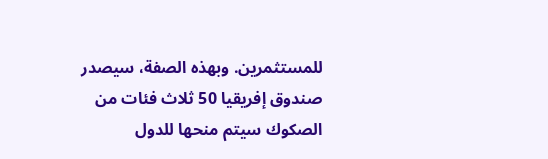للمستثمرين. وبهذه الصفة، سيصدر صندوق إفريقيا 50 ثلاث فئات من الصكوك سيتم منحها للدول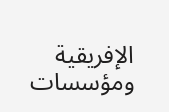الإفريقية ومؤسسات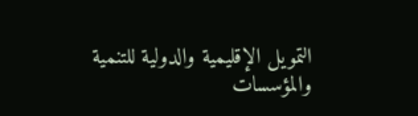التمويل الإقليمية والدولية للتنمية والمؤسسات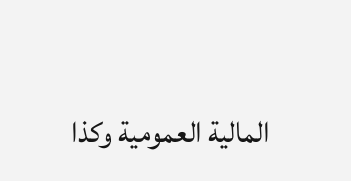المالية العمومية وكذا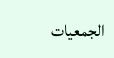الجمعيات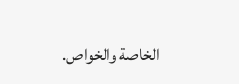الخاصة والخواص.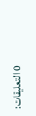0 التعليقات: